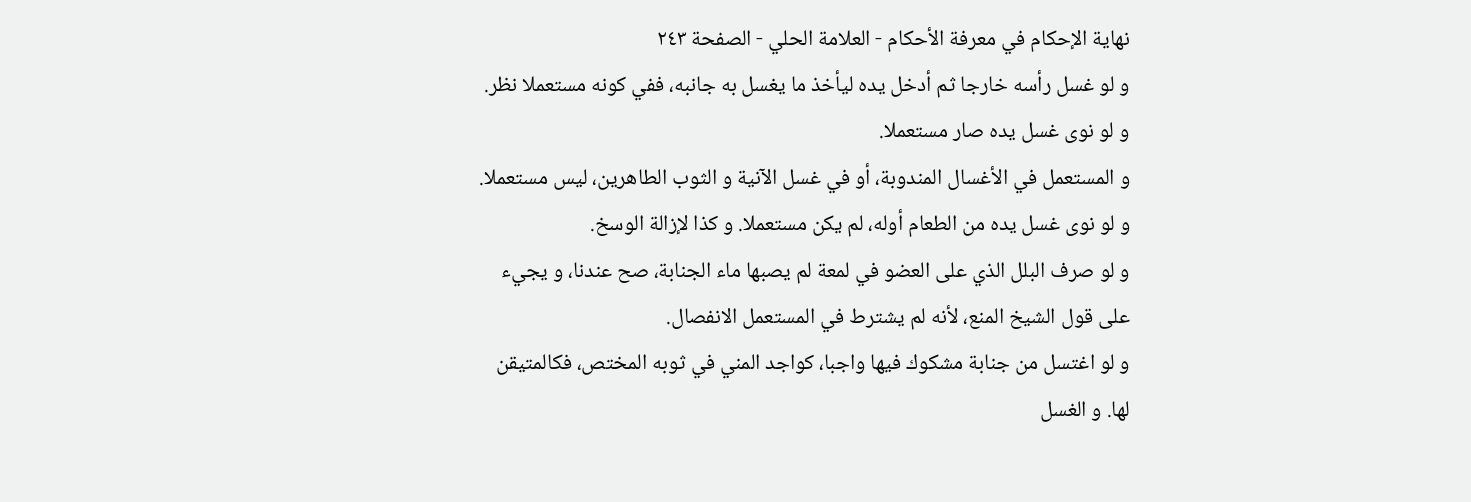نهاية الإحكام في معرفة الأحكام - العلامة الحلي - الصفحة ٢٤٣
و لو غسل رأسه خارجا ثم أدخل يده ليأخذ ما يغسل به جانبه، ففي كونه مستعملا نظر. و لو نوى غسل يده صار مستعملا.
و المستعمل في الأغسال المندوبة، أو في غسل الآنية و الثوب الطاهرين، ليس مستعملا.
و لو نوى غسل يده من الطعام أوله، لم يكن مستعملا. و كذا لإزالة الوسخ.
و لو صرف البلل الذي على العضو في لمعة لم يصبها ماء الجنابة، صح عندنا، و يجيء على قول الشيخ المنع، لأنه لم يشترط في المستعمل الانفصال.
و لو اغتسل من جنابة مشكوك فيها واجبا، كواجد المني في ثوبه المختص، فكالمتيقن لها. و الغسل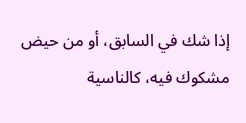إذا شك في السابق، أو من حيض مشكوك فيه، كالناسية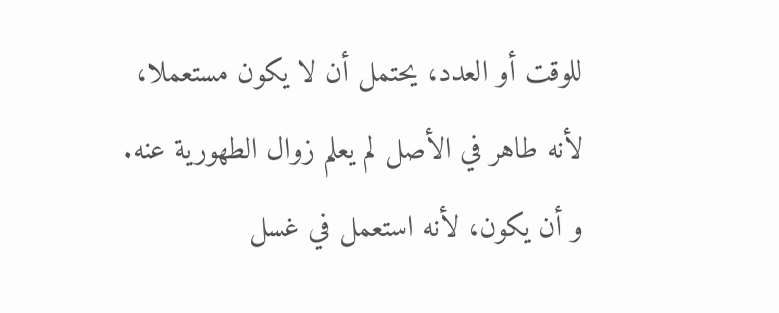للوقت أو العدد، يحتمل أن لا يكون مستعملا، لأنه طاهر في الأصل لم يعلم زوال الطهورية عنه. و أن يكون، لأنه استعمل في غسل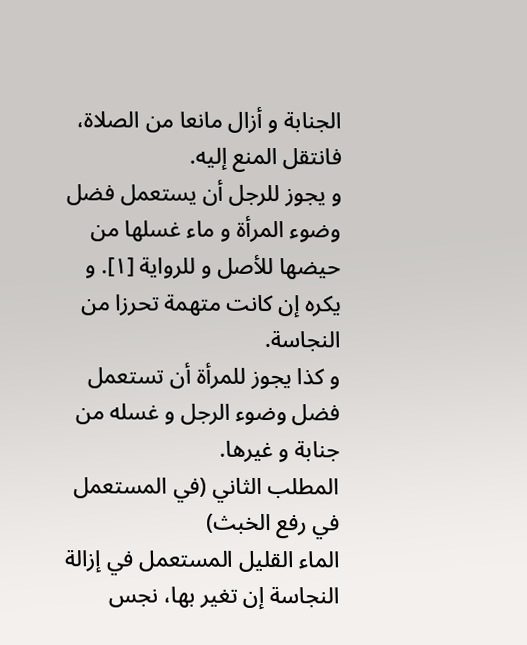الجنابة و أزال مانعا من الصلاة، فانتقل المنع إليه.
و يجوز للرجل أن يستعمل فضل وضوء المرأة و ماء غسلها من حيضها للأصل و للرواية [١]. و يكره إن كانت متهمة تحرزا من النجاسة.
و كذا يجوز للمرأة أن تستعمل فضل وضوء الرجل و غسله من جنابة و غيرها.
المطلب الثاني (في المستعمل في رفع الخبث)
الماء القليل المستعمل في إزالة النجاسة إن تغير بها، نجس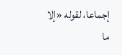إجماعا، لقوله «إلا ما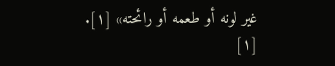غير لونه أو طعمه أو رائحته» [١].
[١]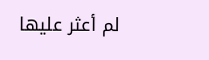لم أعثر عليها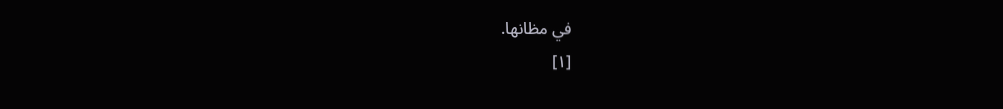في مظانها.
[١]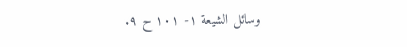وسائل الشيعة ١- ١٠١ ح ٩.